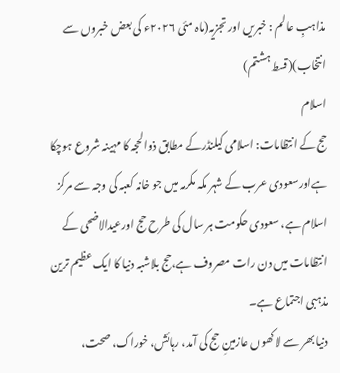مذاہبِ عالم : خبریں اور تجزیہ(ماہ مئی ۲۰۲۶ء کی بعض خبروں سے انتخاب)(قسط ہشتم)
اسلام
حج کے انتظامات: اسلامی کیلنڈرکے مطابق ذوالحجہ کا مہینہ شروع ہوچکا ہےاورسعودی عرب کے شہر مکہ مکرمہ میں جو خانہ کعبہ کی وجہ سے مرکز اسلام ہے، سعودی حکومت ہر سال کی طرح حج اورعیدالاضحی کے انتظامات میں دن رات مصروف ہے،حج بلاشبہ دنیا کا ایک عظیم ترین مذہبی اجتماع ہے۔
دنیا بھر سے لاکھوں عازمینِ حج کی آمد، رہائش، خوراک، صحت،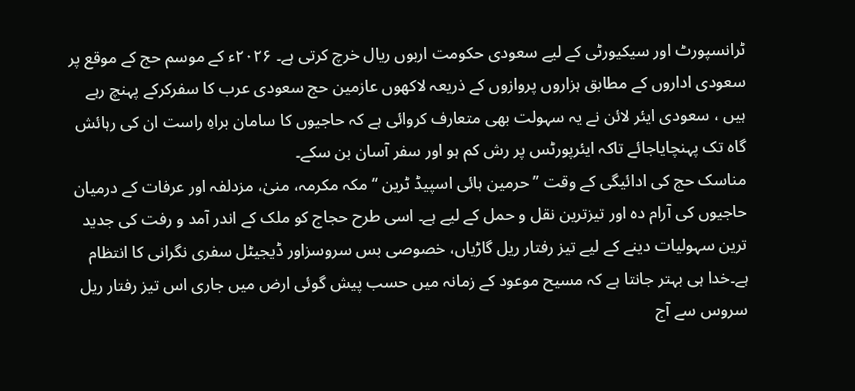ٹرانسپورٹ اور سیکیورٹی کے لیے سعودی حکومت اربوں ریال خرچ کرتی ہے۔ ۲۰۲۶ء کے موسم حج کے موقع پر سعودی اداروں کے مطابق ہزاروں پروازوں کے ذریعہ لاکھوں عازمین حج سعودی عرب کا سفرکرکے پہنچ رہے ہیں ، سعودی ایئر لائن نے یہ سہولت بھی متعارف کروائی ہے کہ حاجیوں کا سامان براہِ راست ان کی رہائش گاہ تک پہنچایاجائے تاکہ ایئرپورٹس پر رش کم ہو اور سفر آسان بن سکے۔
مناسک حج کی ادائیگی کے وقت ’’ حرمین ہائی اسپیڈ ٹرین ‘‘ مکہ مکرمہ، منیٰ، مزدلفہ اور عرفات کے درمیان حاجیوں کی آرام دہ اور تیزترین نقل و حمل کے لیے ہے۔ اسی طرح حجاج کو ملک کے اندر آمد و رفت کی جدید ترین سہولیات دینے کے لیے تیز رفتار ریل گاڑیاں، خصوصی بس سروسزاور ڈیجیٹل سفری نگرانی کا انتظام ہے۔خدا ہی بہتر جانتا ہے کہ مسیح موعود کے زمانہ میں حسب پیش گوئی ارض میں جاری اس تیز رفتار ریل سروس سے آج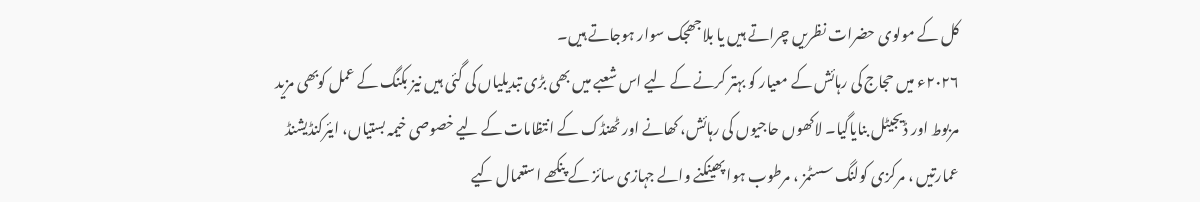کل کے مولوی حضرات نظریں چراتے ہیں یا بلاجھجک سوار ہوجاتے ہیں۔
۲۰۲۶ء میں حجاج کی رہائش کے معیار کو بہتر کرنے کے لیے اس شعبے میں بھی بڑی تبدیلیاں کی گئی ہیں نیز بکنگ کے عمل کوبھی مزید مربوط اور ڈیجیٹل بنایاگیا۔ لاکھوں حاجیوں کی رہائش، کھانے اور ٹھنڈک کے انتظامات کے لیے خصوصی خیمہ بستیاں، ایئرکنڈیشنڈ عمارتیں ، مرکزی کولنگ سسٹمز ، مرطوب ہوا پھینکنے والے جہازی سائز کے پنکھے استعمال کیے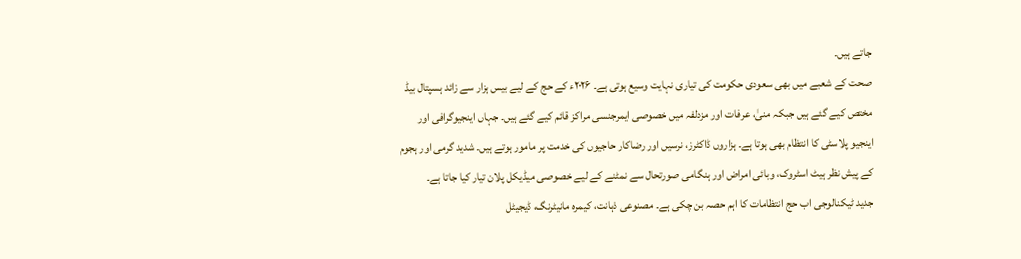جاتے ہیں۔
صحت کے شعبے میں بھی سعودی حکومت کی تیاری نہایت وسیع ہوتی ہے۔ ۲۰۲۶ء کے حج کے لیے بیس ہزار سے زائد ہسپتال بیڈ مختص کیے گئے ہیں جبکہ منیٰ، عرفات اور مزدلفہ میں خصوصی ایمرجنسی مراکز قائم کیے گئے ہیں۔ جہاں اینجیوگرافی اور اینجیو پلاسٹی کا انتظام بھی ہوتا ہے۔ ہزاروں ڈاکٹرز، نرسیں اور رضاکار حاجیوں کی خدمت پر مامور ہوتے ہیں۔ شدید گرمی اور ہجوم کے پیش نظر ہیٹ اسٹروک، وبائی امراض اور ہنگامی صورتحال سے نمٹنے کے لیے خصوصی میڈیکل پلان تیار کیا جاتا ہے۔
جدید ٹیکنالوجی اب حج انتظامات کا اہم حصہ بن چکی ہے۔ مصنوعی ذہانت، کیمرہ مانیٹرنگ، ڈیجیٹل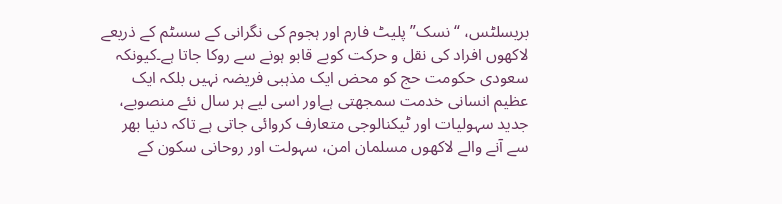بریسلٹس، “نسک” پلیٹ فارم اور ہجوم کی نگرانی کے سسٹم کے ذریعے لاکھوں افراد کی نقل و حرکت کوبے قابو ہونے سے روکا جاتا ہے۔کیونکہ سعودی حکومت حج کو محض ایک مذہبی فریضہ نہیں بلکہ ایک عظیم انسانی خدمت سمجھتی ہےاور اسی لیے ہر سال نئے منصوبے، جدید سہولیات اور ٹیکنالوجی متعارف کروائی جاتی ہے تاکہ دنیا بھر سے آنے والے لاکھوں مسلمان امن، سہولت اور روحانی سکون کے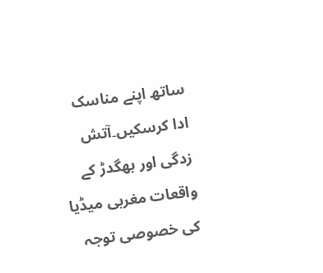ساتھ اپنے مناسک ادا کرسکیں۔آتش زدگی اور بھگدڑ کے واقعات مغربی میڈیا کی خصوصی توجہ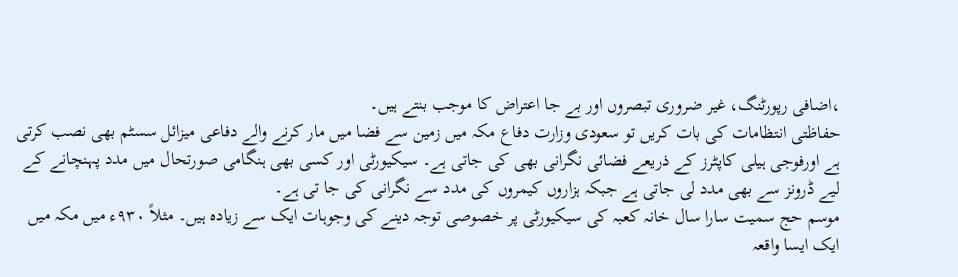،اضافی رپورٹنگ، غیر ضروری تبصروں اور بے جا اعتراض کا موجب بنتے ہیں۔
حفاظتی انتظامات کی بات کریں تو سعودی وزارت دفاع مکہ میں زمین سے فضا میں مار کرنے والے دفاعی میزائل سسٹم بھی نصب کرتی ہے اورفوجی ہیلی کاپٹرز کے ذریعے فضائی نگرانی بھی کی جاتی ہے۔ سیکیورٹی اور کسی بھی ہنگامی صورتحال میں مدد پہنچانے کے لیے ڈرونز سے بھی مدد لی جاتی ہے جبکہ ہزاروں کیمروں کی مدد سے نگرانی کی جا تی ہے۔
موسم حج سمیت سارا سال خانہ کعبہ کی سیکیورٹی پر خصوصی توجہ دینے کی وجوہات ایک سے زیادہ ہیں۔ مثلاً ۹۳۰ء میں مکہ میں ایک ایسا واقعہ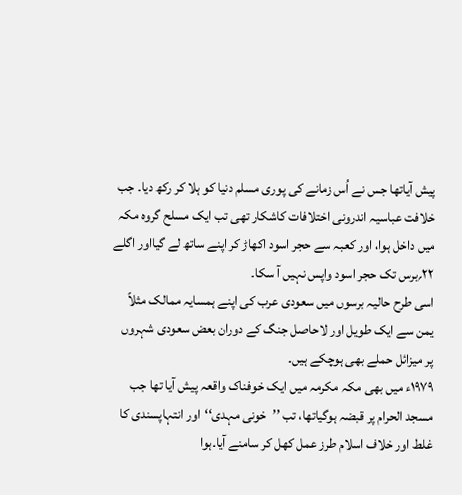پیش آیاتھا جس نے اُس زمانے کی پوری مسلم دنیا کو ہلا کر رکھ دیا۔ جب خلافت عباسیہ اندرونی اختلافات کاشکار تھی تب ایک مسلح گروہ مکہ میں داخل ہوا، اور کعبہ سے حجر اسود اکھاڑ کر اپنے ساتھ لے گیااور اگلے ۲۲؍برس تک حجر اسود واپس نہیں آ سکا۔
اسی طرح حالیہ برسوں میں سعودی عرب کی اپنے ہمسایہ ممالک مثلاً یمن سے ایک طویل اور لاحاصل جنگ کے دوران بعض سعودی شہروں پر میزائل حملے بھی ہوچکے ہیں۔
۱۹۷۹ء میں بھی مکہ مکرمہ میں ایک خوفناک واقعہ پیش آیا تھا جب مسجد الحرام پر قبضہ ہوگیاتھا، تب ’’خونی مہدی‘‘اور انتہاپسندی کا غلط اور خلاف اسلام طرز عمل کھل کر سامنے آیا۔ہوا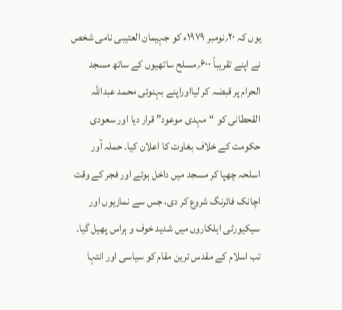یوں کہ ۲۰؍نومبر ۱۹۷۹ء کو جہیمان العتیبی نامی شخص نے اپنے تقریباً ۶۰۰؍مسلح ساتھیوں کے ساتھ مسجد الحرام پر قبضہ کر لیااوراپنے بہنوئی محمد عبداللہ القحطانی کو “مہدی موعود” قرار دیا اور سعودی حکومت کے خلاف بغاوت کا اعلان کیا۔ حملہ آور اسلحہ چھپا کر مسجد میں داخل ہوئے اور فجر کے وقت اچانک فائرنگ شروع کر دی، جس سے نمازیوں اور سیکیورٹی اہلکاروں میں شدید خوف و ہراس پھیل گیا۔ تب اسلام کے مقدس ترین مقام کو سیاسی اور انتہا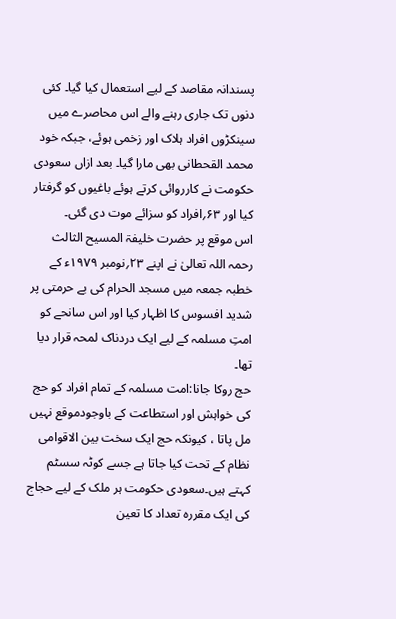پسندانہ مقاصد کے لیے استعمال کیا گیا۔ کئی دنوں تک جاری رہنے والے اس محاصرے میں سینکڑوں افراد ہلاک اور زخمی ہوئے، جبکہ خود محمد القحطانی بھی مارا گیا۔ بعد ازاں سعودی حکومت نے کارروائی کرتے ہوئے باغیوں کو گرفتار کیا اور ۶۳؍افراد کو سزائے موت دی گئی۔
اس موقع پر حضرت خلیفۃ المسیح الثالث رحمہ اللہ تعالیٰ نے اپنے ۲۳؍نومبر ۱۹۷۹ء کے خطبہ جمعہ میں مسجد الحرام کی بے حرمتی پر شدید افسوس کا اظہار کیا اور اس سانحے کو امتِ مسلمہ کے لیے ایک دردناک لمحہ قرار دیا تھا۔
حج روکا جانا:امت مسلمہ کے تمام افراد کو حج کی خواہش اور استطاعت کے باوجودموقع نہیں مل پاتا ، کیونکہ حج ایک سخت بین الاقوامی نظام کے تحت کیا جاتا ہے جسے کوٹہ سسٹم کہتے ہیں۔سعودی حکومت ہر ملک کے لیے حجاج کی ایک مقررہ تعداد کا تعین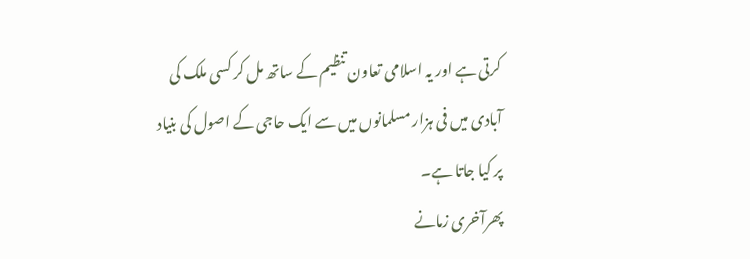کرتی ہے اور یہ اسلامی تعاون تنظیم کے ساتھ مل کر کسی ملک کی آبادی میں فی ہزار مسلمانوں میں سے ایک حاجی کے اصول کی بنیاد پر کیا جاتا ہے۔
پھرآخری زمانے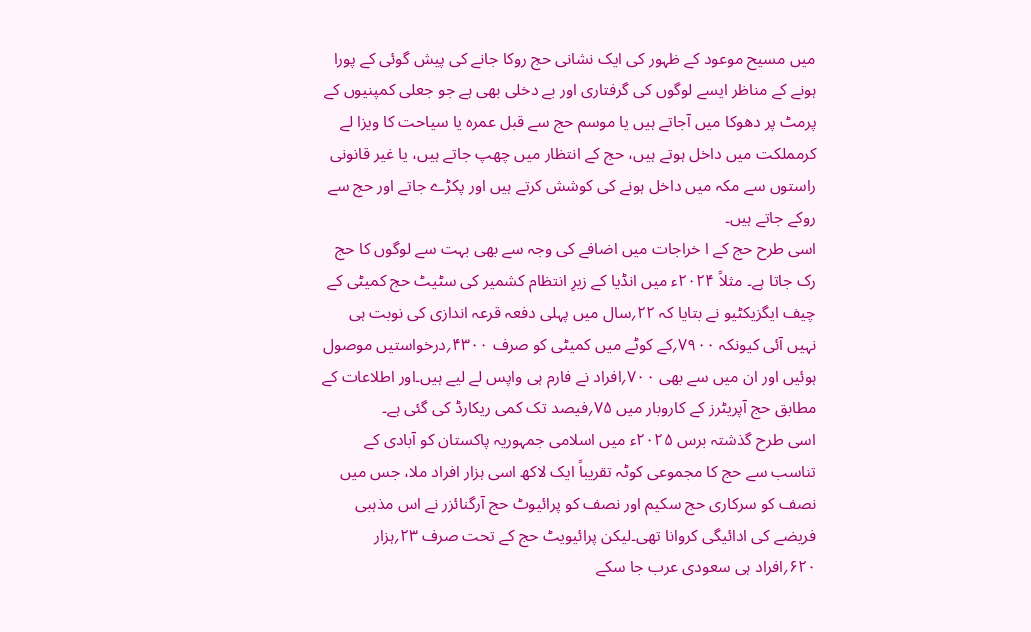میں مسیح موعود کے ظہور کی ایک نشانی حج روکا جانے کی پیش گوئی کے پورا ہونے کے مناظر ایسے لوگوں کی گرفتاری اور بے دخلی بھی ہے جو جعلی کمپنیوں کے پرمٹ پر دھوکا میں آجاتے ہیں یا موسم حج سے قبل عمرہ یا سیاحت کا ویزا لے کرمملکت میں داخل ہوتے ہیں، حج کے انتظار میں چھپ جاتے ہیں، یا غیر قانونی راستوں سے مکہ میں داخل ہونے کی کوشش کرتے ہیں اور پکڑے جاتے اور حج سے روکے جاتے ہیں۔
اسی طرح حج کے ا خراجات میں اضافے کی وجہ سے بھی بہت سے لوگوں کا حج رک جاتا ہے۔ مثلاً ۲۰۲۴ء میں انڈیا کے زیرِ انتظام کشمیر کی سٹیٹ حج کمیٹی کے چیف ایگزیکٹیو نے بتایا کہ ۲۲؍سال میں پہلی دفعہ قرعہ اندازی کی نوبت ہی نہیں آئی کیونکہ ۷۹۰۰؍کے کوٹے میں کمیٹی کو صرف ۴۳۰۰؍درخواستیں موصول ہوئیں اور ان میں سے بھی ۷۰۰؍افراد نے فارم ہی واپس لے لیے ہیں۔اور اطلاعات کے مطابق حج آپریٹرز کے کاروبار میں ۷۵؍فیصد تک کمی ریکارڈ کی گئی ہے۔
اسی طرح گذشتہ برس ۲۰۲۵ء میں اسلامی جمہوریہ پاکستان کو آبادی کے تناسب سے حج کا مجموعی کوٹہ تقریباً ایک لاکھ اسی ہزار افراد ملا، جس میں نصف کو سرکاری حج سکیم اور نصف کو پرائیوٹ حج آرگنائزر نے اس مذہبی فریضے کی ادائیگی کروانا تھی۔لیکن پرائیویٹ حج کے تحت صرف ۲۳؍ہزار ۶۲۰؍افراد ہی سعودی عرب جا سکے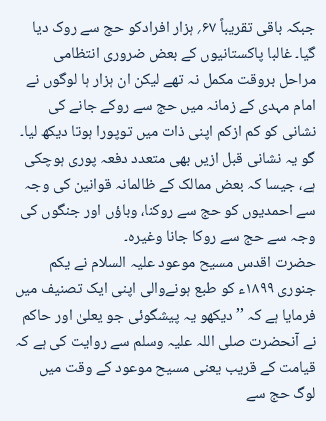جبکہ باقی تقریباً ۶۷؍ ہزار افرادکو حج سے روک دیا گیا۔ غالبا پاکستانیوں کے بعض ضروری انتظامی مراحل بروقت مکمل نہ تھے لیکن ان ہزار ہا لوگوں نے امام مہدی کے زمانہ میں حج سے روکے جانے کی نشانی کو کم ازکم اپنی ذات میں توپورا ہوتا دیکھ لیا۔ گو یہ نشانی قبل ازیں بھی متعدد دفعہ پوری ہوچکی ہے، جیسا کہ بعض ممالک کے ظالمانہ قوانین کی وجہ سے احمدیوں کو حج سے روکنا، وباؤں اور جنگوں کی وجہ سے حج سے روکا جانا وغیرہ۔
حضرت اقدس مسیح موعود علیہ السلام نے یکم جنوری ۱۸۹۹ء کو طبع ہونےوالی اپنی ایک تصنیف میں فرمایا ہے کہ ’’دیکھو یہ پیشگوئی جو یعلیٰ اور حاکم نے آنحضرت صلی اللہ علیہ وسلم سے روایت کی ہے کہ قیامت کے قریب یعنی مسیح موعود کے وقت میں لوگ حج سے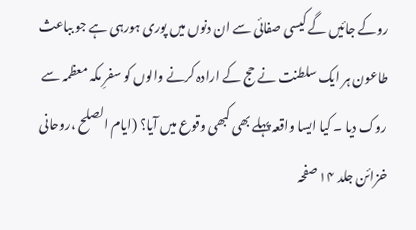روکے جائیں گے کیسی صفائی سے ان دنوں میں پوری ہورہی ہے جو بباعث طاعون ہر ایک سلطنت نے حج کے ارادہ کرنے والوں کو سفرِ مکہ معظمہ سے روک دیا ۔ کیا ایسا واقعہ پہلے بھی کبھی وقوع میں آیا؟ (ایام الصلح ،روحانی خزائن جلد ۱۴ صفحہ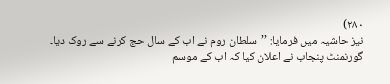۲۸۰)
نیز حاشیہ میں فرمایا: ’’سلطان روم نے اب کے سال حج کرنے سے روک دیا۔ گورنمنٹ پنجاب نے اعلان کیا کہ اب کے موسم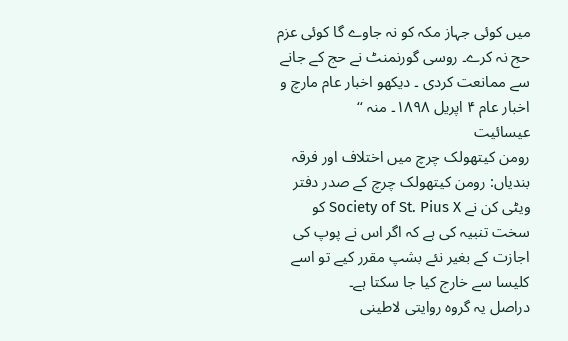میں کوئی جہاز مکہ کو نہ جاوے گا کوئی عزم حج نہ کرے۔ روسی گورنمنٹ نے حج کے جانے سے ممانعت کردی ۔ دیکھو اخبار عام مارچ و اخبار عام ۴ اپریل ۱۸۹۸۔ منہ ‘‘
عیسائیت
رومن کیتھولک چرچ میں اختلاف اور فرقہ بندیاں: رومن کیتھولک چرچ کے صدر دفتر ویٹی کن نے Society of St. Pius X کو سخت تنبیہ کی ہے کہ اگر اس نے پوپ کی اجازت کے بغیر نئے بشپ مقرر کیے تو اسے کلیسا سے خارج کیا جا سکتا ہے۔
دراصل یہ گروہ روایتی لاطینی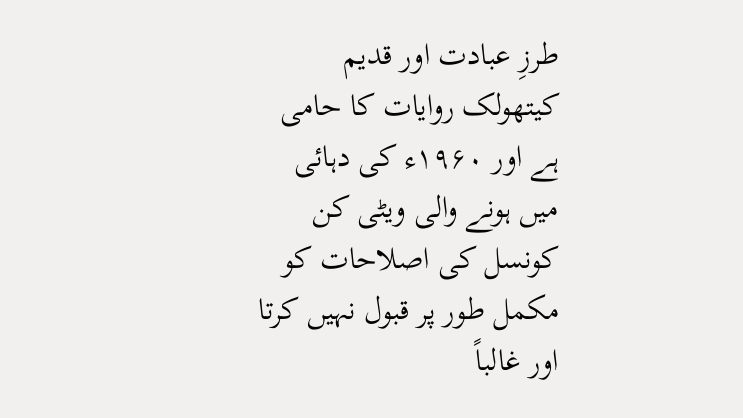طرزِ عبادت اور قدیم کیتھولک روایات کا حامی ہے اور ۱۹۶۰ء کی دہائی میں ہونے والی ویٹی کن کونسل کی اصلاحات کو مکمل طور پر قبول نہیں کرتا اور غالباً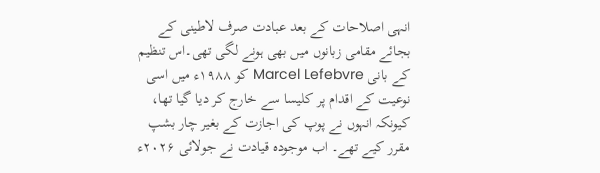انہی اصلاحات کے بعد عبادت صرف لاطینی کے بجائے مقامی زبانوں میں بھی ہونے لگی تھی۔اس تنظیم کے بانی Marcel Lefebvre کو ۱۹۸۸ء میں اسی نوعیت کے اقدام پر کلیسا سے خارج کر دیا گیا تھا، کیونکہ انہوں نے پوپ کی اجازت کے بغیر چار بشپ مقرر کیے تھے۔ اب موجودہ قیادت نے جولائی ۲۰۲۶ء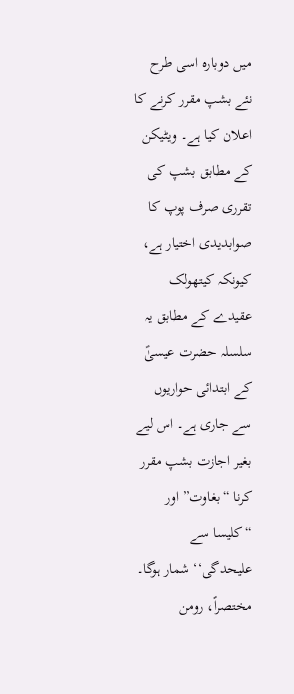میں دوبارہ اسی طرح نئے بشپ مقرر کرنے کا اعلان کیا ہے۔ ویٹیکن کے مطابق بشپ کی تقرری صرف پوپ کا صوابدیدی اختیار ہے، کیونکہ کیتھولک عقیدے کے مطابق یہ سلسلہ حضرت عیسیٰؑ کے ابتدائی حواریوں سے جاری ہے۔ اس لیے بغیر اجازت بشپ مقرر کرنا “بغاوت” اور “کلیسا سے علیحدگی‘‘ شمار ہوگا۔ مختصراً، رومن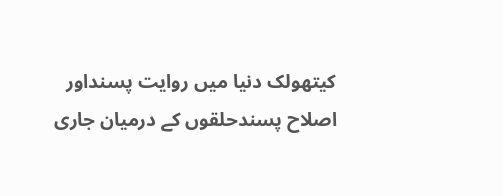کیتھولک دنیا میں روایت پسنداور اصلاح پسندحلقوں کے درمیان جاری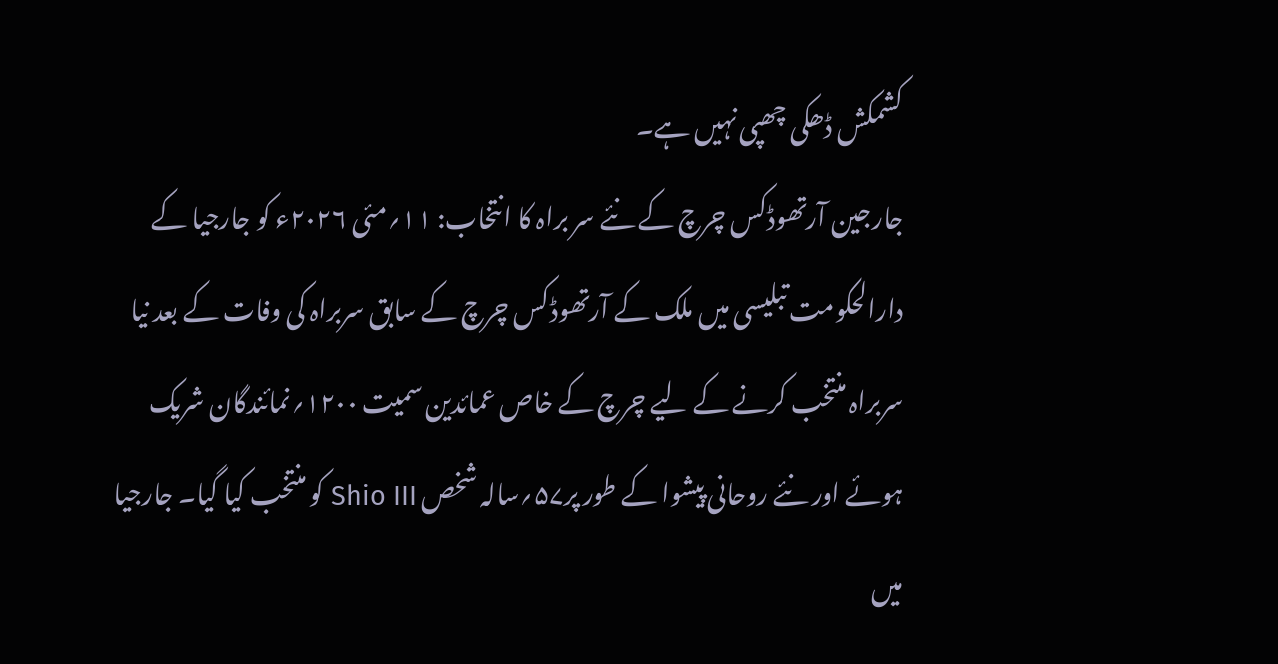کشمکش ڈھکی چھپی نہیں ہے۔
جارجین آرتھوڈکس چرچ کے نئے سر براہ کا انتخاب: ۱۱؍مئی ۲۰۲۶ء کو جارجیا کے دارالحکومت تبلیسی میں ملک کے آرتھوڈکس چرچ کے سابق سربراہ کی وفات کے بعد نیا سربراہ منتخب کرنے کے لیے چرچ کے خاص عمائدین سمیت ۱۲۰۰؍نمائندگان شریک ہوئے اور نئے روحانی پیشوا کے طور پر۵۷؍سالہ شخص Shio III کو منتخب کیا گیا۔ جارجیا میں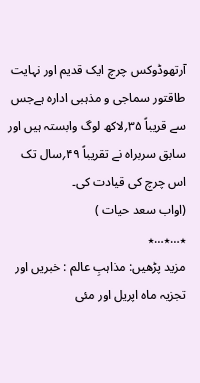آرتھوڈوکس چرچ ایک قدیم اور نہایت طاقتور سماجی و مذہبی ادارہ ہےجس سے قریباً ۳۵؍لاکھ لوگ وابستہ ہیں اور سابق سربراہ نے تقریباً ۴۹؍سال تک اس چرچ کی قیادت کی۔
(اواب سعد حیات )
٭…٭…٭
مزید پڑھیں: مذاہبِ عالم : خبریں اور تجزیہ ماہ اپریل اور مئی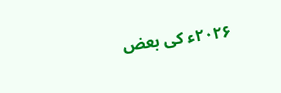۲۰۲۶ء کی بعض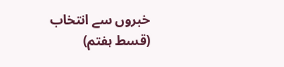خبروں سے انتخاب (قسط ہفتم)